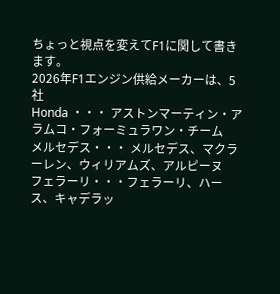ちょっと視点を変えてF1に関して書きます。
2026年F1エンジン供給メーカーは、5社
Honda ・・・ アストンマーティン・アラムコ・フォーミュラワン・チーム
メルセデス・・・ メルセデス、マクラーレン、ウィリアムズ、アルピーヌ
フェラーリ・・・フェラーリ、ハース、キャデラッ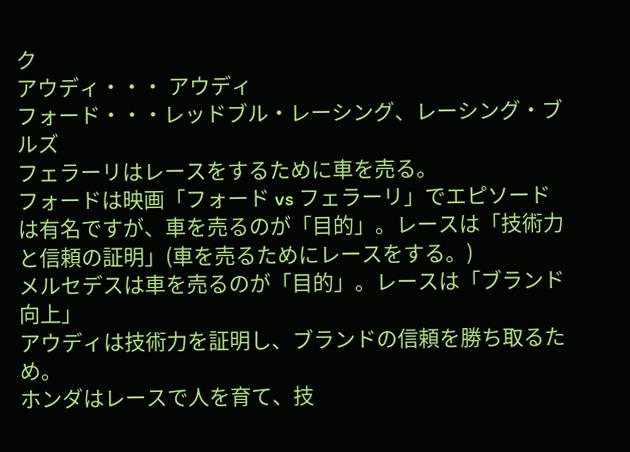ク
アウディ・・・ アウディ
フォード・・・レッドブル・レーシング、レーシング・ブルズ
フェラーリはレースをするために車を売る。
フォードは映画「フォード vs フェラーリ」でエピソードは有名ですが、車を売るのが「目的」。レースは「技術力と信頼の証明」(車を売るためにレースをする。)
メルセデスは車を売るのが「目的」。レースは「ブランド向上」
アウディは技術力を証明し、ブランドの信頼を勝ち取るため。
ホンダはレースで人を育て、技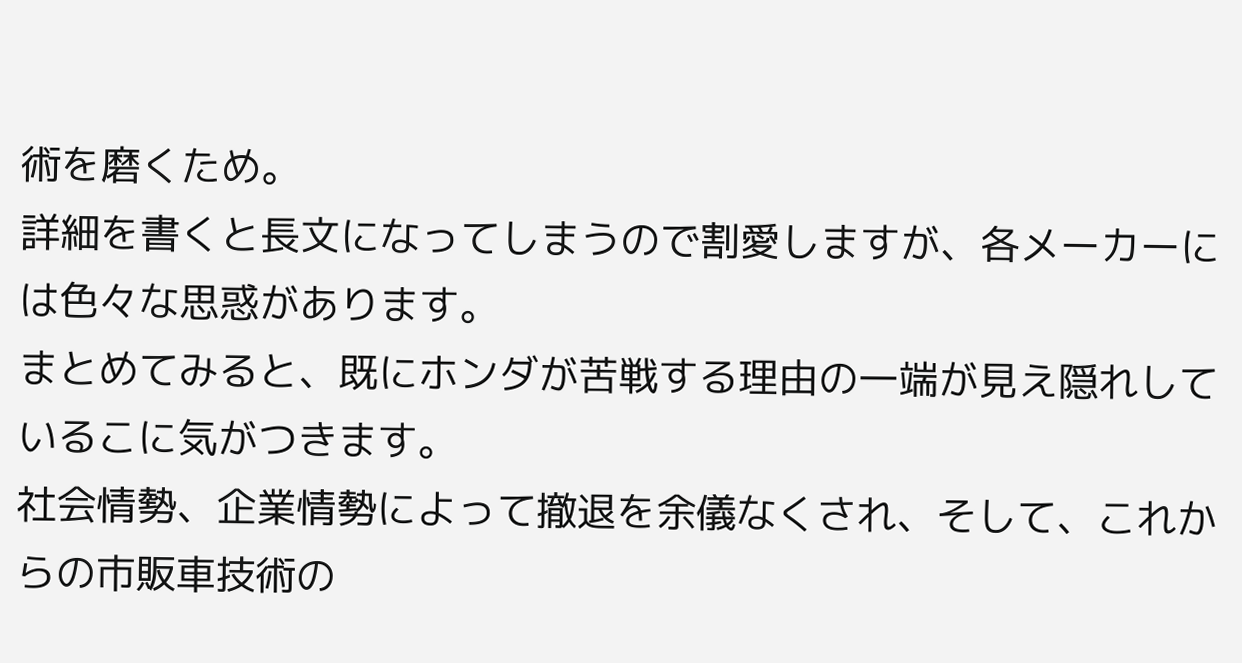術を磨くため。
詳細を書くと長文になってしまうので割愛しますが、各メーカーには色々な思惑があります。
まとめてみると、既にホンダが苦戦する理由の一端が見え隠れしているこに気がつきます。
社会情勢、企業情勢によって撤退を余儀なくされ、そして、これからの市販車技術の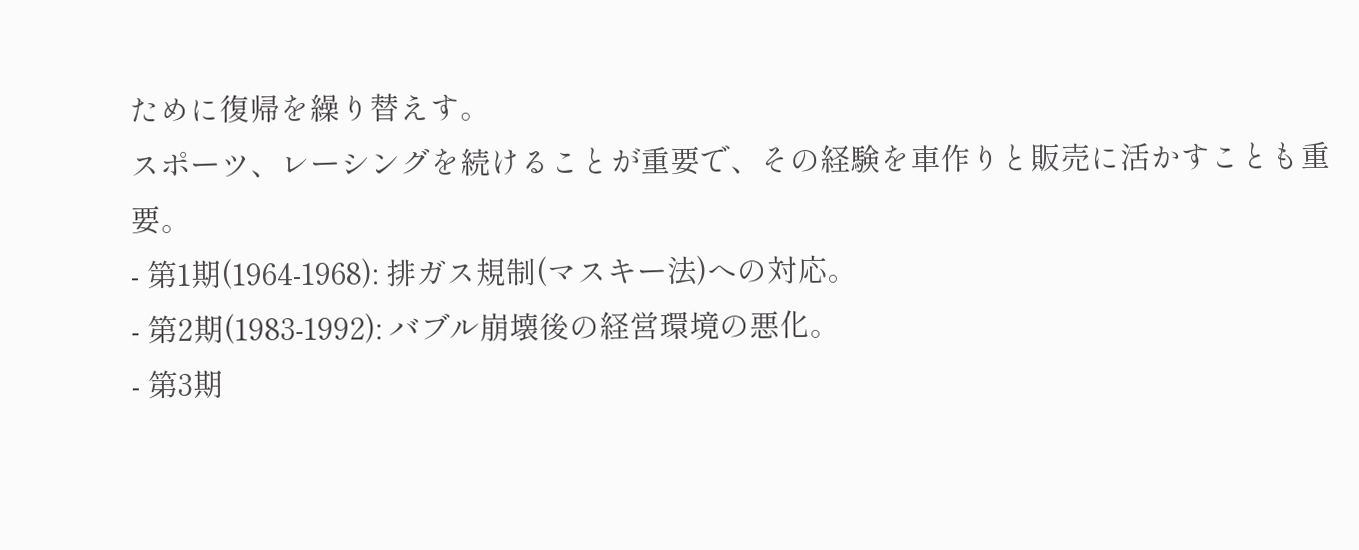ために復帰を繰り替えす。
スポーツ、レーシングを続けることが重要で、その経験を車作りと販売に活かすことも重要。
- 第1期(1964-1968): 排ガス規制(マスキー法)への対応。
- 第2期(1983-1992): バブル崩壊後の経営環境の悪化。
- 第3期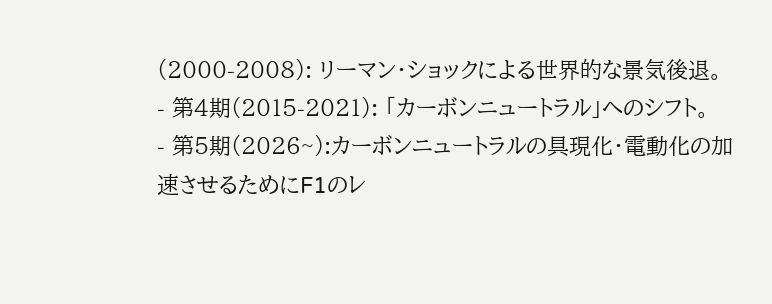(2000-2008): リーマン・ショックによる世界的な景気後退。
- 第4期(2015-2021): 「カーボンニュートラル」へのシフト。
- 第5期(2026~):カーボンニュートラルの具現化・電動化の加速させるためにF1のレ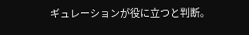ギュレーションが役に立つと判断。